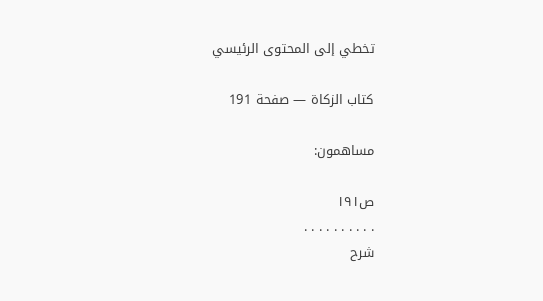تخطي إلى المحتوى الرئيسي

كتاب الزكاة — صفحة 191

مساهمون:

ص١٩١
. . . . . . . . . .
شرح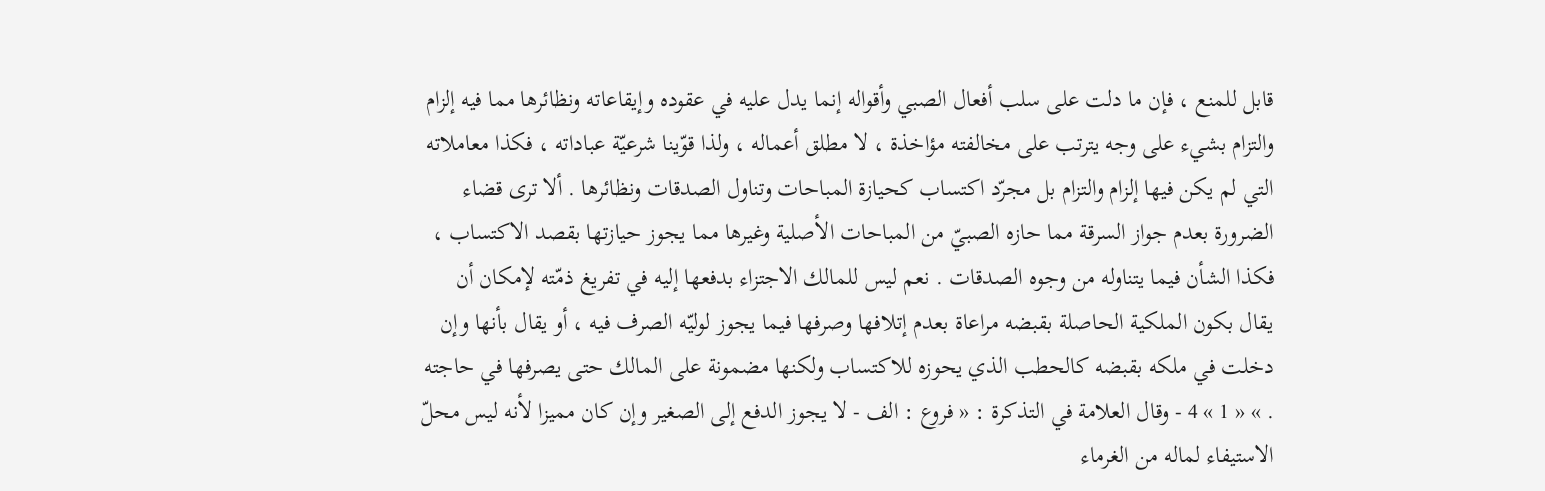قابل للمنع ، فإن ما دلت على سلب أفعال الصبي وأقواله إنما يدل عليه في عقوده وإيقاعاته ونظائرها مما فيه إلزام والتزام بشيء على وجه يترتب على مخالفته مؤاخذة ، لا مطلق أعماله ، ولذا قوّينا شرعيّة عباداته ، فكذا معاملاته التي لم يكن فيها إلزام والتزام بل مجرّد اكتساب كحيازة المباحات وتناول الصدقات ونظائرها . ألا ترى قضاء الضرورة بعدم جواز السرقة مما حازه الصبيّ من المباحات الأصلية وغيرها مما يجوز حيازتها بقصد الاكتساب ، فكذا الشأن فيما يتناوله من وجوه الصدقات . نعم ليس للمالك الاجتزاء بدفعها إليه في تفريغ ذمّته لإمكان أن يقال بكون الملكية الحاصلة بقبضه مراعاة بعدم إتلافها وصرفها فيما يجوز لوليّه الصرف فيه ، أو يقال بأنها وإن دخلت في ملكه بقبضه كالحطب الذي يحوزه للاكتساب ولكنها مضمونة على المالك حتى يصرفها في حاجته . » « 1 » 4 - وقال العلامة في التذكرة : « فروع : الف - لا يجوز الدفع إلى الصغير وإن كان مميزا لأنه ليس محلّ الاستيفاء لماله من الغرماء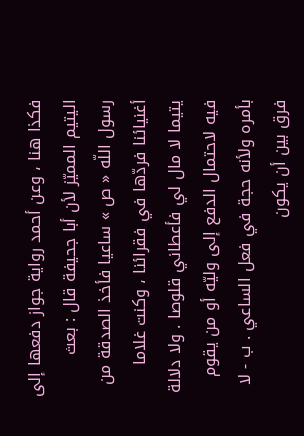فكذا هنا ، وعن أحمد رواية جواز دفعها إلى اليتيم المميّز لأن أبا جحيفة قال : بعث رسول اللّه « ص » ساعيا فأخذ الصدقة من أغنيائنا فردّها في فقرائنا ، وكنت غلاما يتيما لا مال لي فأعطاني قلوصا . ولا دلالة فيه لاحتمال الدفع إلى وليّه أو من يقوم بأمره ولأنه حجة في فعل الساعي . ب - لا فرق بين أن يكون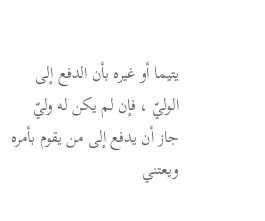يتيما أو غيره بأن الدفع إلى الوليّ ، فإن لم يكن له وليّ جاز أن يدفع إلى من يقوم بأمره ويعتني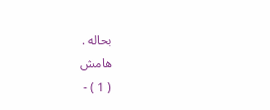بحاله .
هامش
( 1 ) -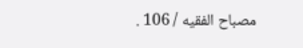مصباح الفقيه / 106 .